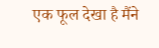एक फूल देखा है मैंने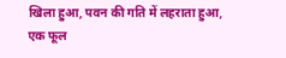खिला हुआ, पवन की गति में लहराता हुआ,
एक फूल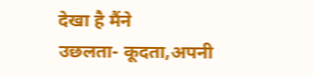देखा है मैंने
उछलता- कूदता,अपनी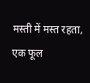मस्ती में मस्त रहता,
एक फूल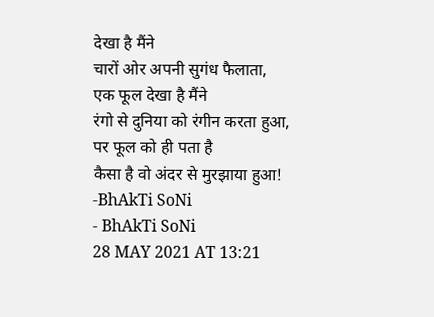देखा है मैंने
चारों ओर अपनी सुगंध फैलाता,
एक फूल देखा है मैंने
रंगो से दुनिया को रंगीन करता हुआ,
पर फूल को ही पता है
कैसा है वो अंदर से मुरझाया हुआ!
-BhAkTi SoNi
- BhAkTi SoNi
28 MAY 2021 AT 13:21